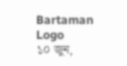Bartaman Logo
১০ জুন,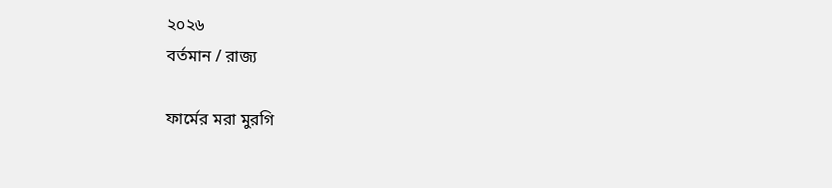২০২৬
বর্তমান / রাজ্য

ফার্মের মরা মুরগি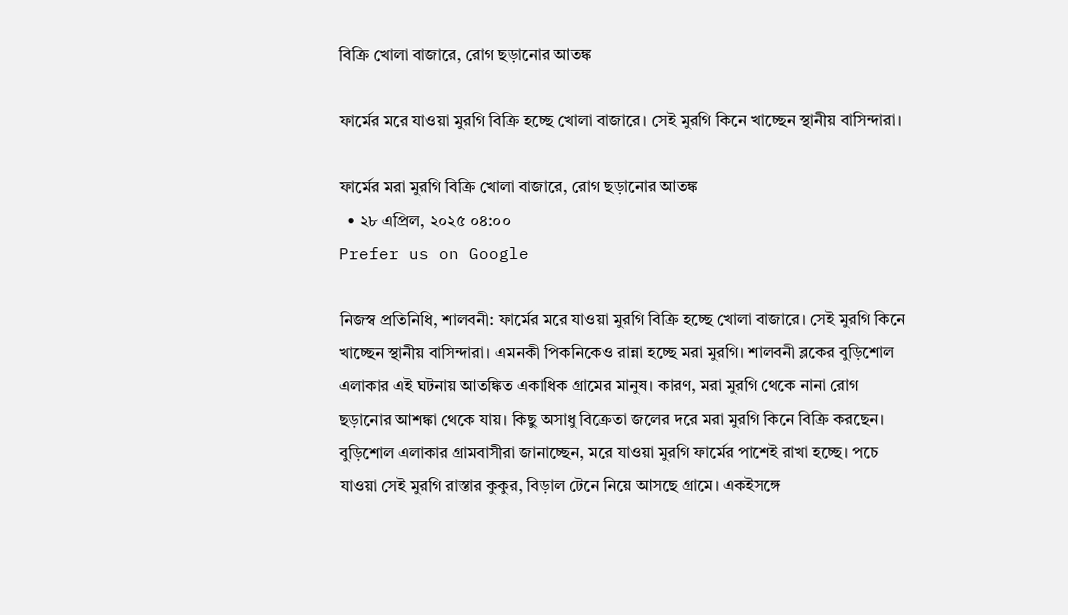বিক্রি খোলা বাজারে, রোগ ছড়ানোর আতঙ্ক

ফার্মের মরে যাওয়া মুরগি বিক্রি হচ্ছে খোলা বাজারে। সেই মুরগি কিনে খাচ্ছেন স্থানীয় বাসিন্দারা।

ফার্মের মরা মুরগি বিক্রি খোলা বাজারে, রোগ ছড়ানোর আতঙ্ক
  • ২৮ এপ্রিল, ২০২৫ ০৪:০০
Prefer us on Google

নিজস্ব প্রতিনিধি, শালবনী: ফার্মের মরে যাওয়া মুরগি বিক্রি হচ্ছে খোলা বাজারে। সেই মুরগি কিনে খাচ্ছেন স্থানীয় বাসিন্দারা। এমনকী পিকনিকেও রান্না হচ্ছে মরা মুরগি। শালবনী ব্লকের বুড়িশোল এলাকার এই ঘটনায় আতঙ্কিত একাধিক গ্রামের মানুষ। কারণ, মরা মুরগি থেকে নানা রোগ ছড়ানোর আশঙ্কা থেকে যায়। কিছু অসাধু বিক্রেতা জলের দরে মরা মুরগি কিনে বিক্রি করছেন। বুড়িশোল এলাকার গ্রামবাসীরা জানাচ্ছেন, মরে যাওয়া মুরগি ফার্মের পাশেই রাখা হচ্ছে। পচে যাওয়া সেই মুরগি রাস্তার কুকুর, বিড়াল টেনে নিয়ে আসছে গ্রামে। একইসঙ্গে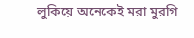লুকিয়ে অনেকেই মরা মুরগি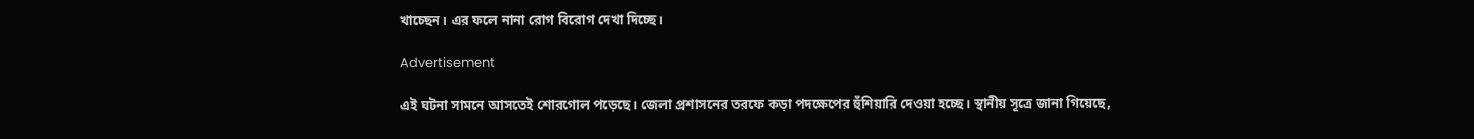খাচ্ছেন। এর ফলে নানা রোগ বিরোগ দেখা দিচ্ছে।

Advertisement

এই ঘটনা সামনে আসতেই শোরগোল পড়েছে। জেলা প্রশাসনের তরফে কড়া পদক্ষেপের হুঁশিয়ারি দেওয়া হচ্ছে। স্থানীয় সূত্রে জানা গিয়েছে,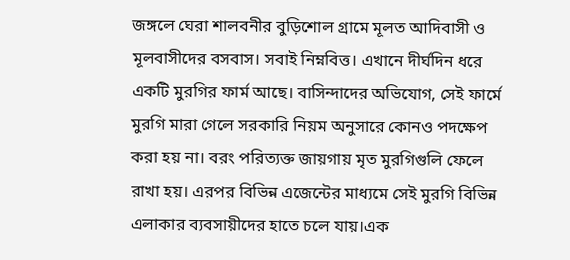জঙ্গলে ঘেরা শালবনীর বুড়িশোল গ্রামে মূলত আদিবাসী ও মূলবাসীদের বসবাস। সবাই নিম্নবিত্ত। এখানে দীর্ঘদিন ধরে একটি মুরগির ফার্ম আছে। বাসিন্দাদের অভিযোগ, সেই ফার্মে মুরগি মারা গেলে সরকারি নিয়ম অনুসারে কোনও পদক্ষেপ করা হয় না। বরং পরিত্যক্ত জায়গায় মৃত মুরগিগুলি ফেলে রাখা হয়। এরপর বিভিন্ন এজেন্টের মাধ্যমে সেই মুরগি বিভিন্ন এলাকার ব্যবসায়ীদের হাতে চলে যায়।এক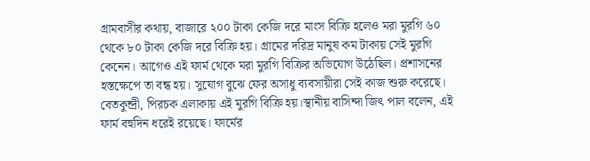গ্রামবাসীর কথায়, বাজারে ২০০ টাকা কেজি দরে মাংস বিক্রি হলেও মরা মুরগি ৬০ থেকে ৮০ টাকা কেজি দরে বিক্রি হয়। গ্রামের দরিদ্র মানুষ কম টাকায় সেই মুরগি কেনেন। আগেও এই ফার্ম থেকে মরা মুরগি বিক্রির অভিযোগ উঠেছিল। প্রশাসনের হস্তক্ষেপে তা বন্ধ হয়। সুযোগ বুঝে ফের অসাধু ব্যবসায়ীরা সেই কাজ শুরু করেছে। বেতকুন্দ্রী, পিরচক এলাকায় এই মুরগি বিক্রি হয়।স্থানীয় বাসিন্দা জিৎ পাল বলেন, এই ফার্ম বহুদিন ধরেই রয়েছে। ফার্মের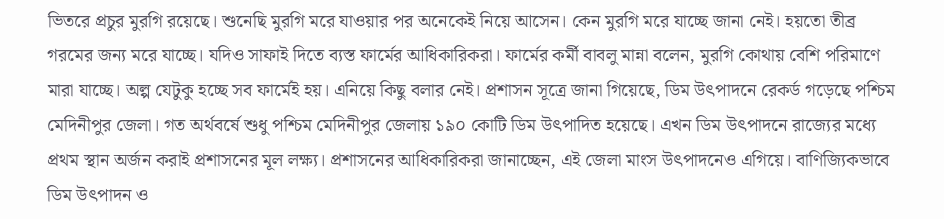ভিতরে প্রচুর মুরগি রয়েছে। শুনেছি মুরগি মরে যাওয়ার পর অনেকেই নিয়ে আসেন। কেন মুরগি মরে যাচ্ছে জানা নেই। হয়তো তীব্র গরমের জন্য মরে যাচ্ছে। যদিও সাফাই দিতে ব্যস্ত ফার্মের আধিকারিকরা। ফার্মের কর্মী বাবলু মান্না বলেন, মুরগি কোথায় বেশি পরিমাণে মারা যাচ্ছে। অল্প যেটুকু হচ্ছে সব ফার্মেই হয়। এনিয়ে কিছু বলার নেই। প্রশাসন সূত্রে জানা গিয়েছে, ডিম উৎপাদনে রেকর্ড গড়েছে পশ্চিম মেদিনীপুর জেলা। গত অর্থবর্ষে শুধু পশ্চিম মেদিনীপুর জেলায় ১৯০ কোটি ডিম উৎপাদিত হয়েছে। এখন ডিম উৎপাদনে রাজ্যের মধ্যে প্রথম স্থান অর্জন করাই প্রশাসনের মূল লক্ষ্য। প্রশাসনের আধিকারিকরা জানাচ্ছেন, এই জেলা মাংস উৎপাদনেও এগিয়ে। বাণিজ্যিকভাবে ডিম উৎপাদন ও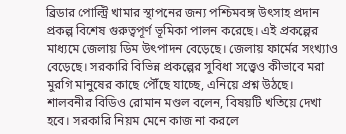ব্রিডার পোল্ট্রি খামার স্থাপনের জন্য পশ্চিমবঙ্গ উৎসাহ প্রদান প্রকল্প বিশেষ গুরুত্বপূর্ণ ভূমিকা পালন করেছে। এই প্রকল্পের মাধ্যমে জেলায় ডিম উৎপাদন বেড়েছে। জেলায় ফার্মের সংখ্যাও বেড়েছে। সরকারি বিভিন্ন প্রকল্পের সুবিধা সত্ত্বেও কীভাবে মরা মুরগি মানুষের কাছে পৌঁছে যাচ্ছে, এনিয়ে প্রশ্ন উঠছে। শালবনীর বিডিও রোমান মণ্ডল বলেন, বিষয়টি খতিয়ে দেখা হবে। সরকারি নিয়ম মেনে কাজ না করলে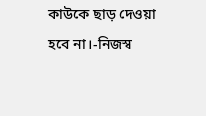কাউকে ছাড় দেওয়া হবে না।-নিজস্ব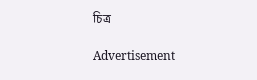চিত্র

Advertisement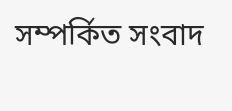সম্পর্কিত সংবাদ